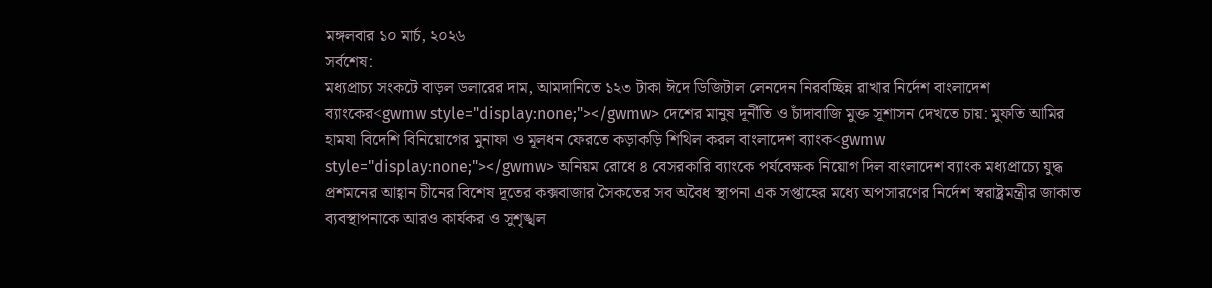মঙ্গলবার ১০ মার্চ, ২০২৬
সর্বশেষ:
মধ্যপ্রাচ্য সংকটে বাড়ল ডলারের দাম, আমদানিতে ১২৩ টাকা ঈদে ডিজিটাল লেনদেন নিরবচ্ছিন্ন রাখার নির্দেশ বাংলাদেশ ব্যাংকের<gwmw style="display:none;"></gwmw> দেশের মানুষ দূর্নীতি ও চাঁদাবাজি মুক্ত সূশাসন দেখতে চায়: মুফতি আমির হামযা বিদেশি বিনিয়োগের মুনাফা ও মূলধন ফেরতে কড়াকড়ি শিথিল করল বাংলাদেশ ব্যাংক<gwmw style="display:none;"></gwmw> অনিয়ম রোধে ৪ বেসরকারি ব্যাংকে পর্যবেক্ষক নিয়োগ দিল বাংলাদেশ ব্যাংক মধ্যপ্রাচ্যে যুদ্ধ প্রশমনের আহ্বান চীনের বিশেষ দূতের কক্সবাজার সৈকতের সব অবৈধ স্থাপনা এক সপ্তাহের মধ্যে অপসারণের নির্দেশ স্বরাষ্ট্রমন্ত্রীর জাকাত ব্যবস্থাপনাকে আরও কার্যকর ও সুশৃঙ্খল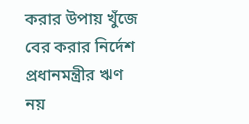করার উপায় খুঁজে বের করার নির্দেশ প্রধানমন্ত্রীর ঋণ নয়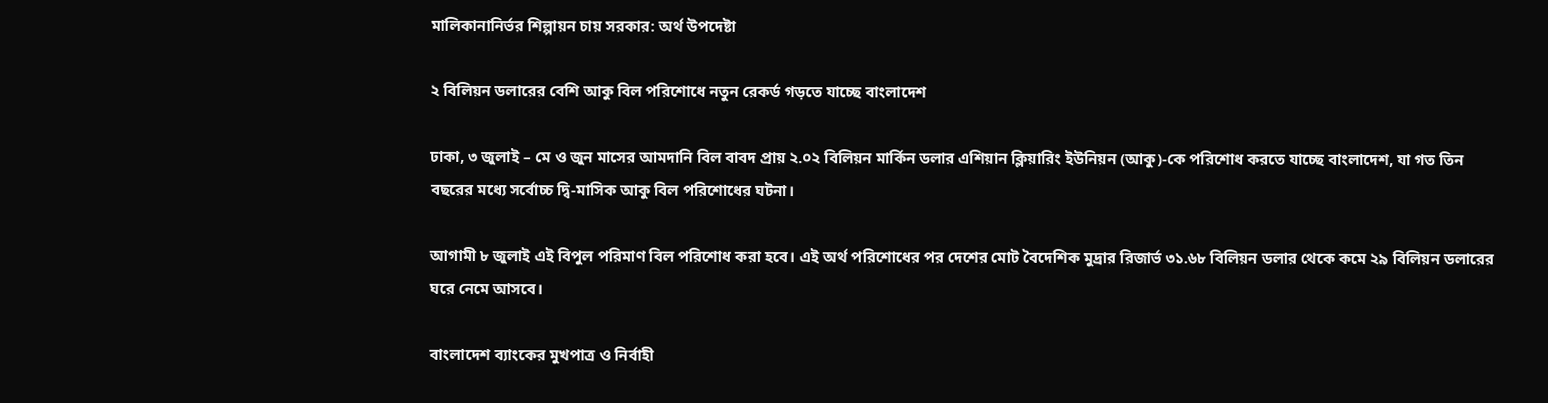মালিকানানির্ভর শিল্পায়ন চায় সরকার: অর্থ উপদেষ্টা

২ বিলিয়ন ডলারের বেশি আকু বিল পরিশোধে নতুন রেকর্ড গড়তে যাচ্ছে বাংলাদেশ

ঢাকা, ৩ জুলাই – মে ও জুন মাসের আমদানি বিল বাবদ প্রায় ২.০২ বিলিয়ন মার্কিন ডলার এশিয়ান ক্লিয়ারিং ইউনিয়ন (আকু)-কে পরিশোধ করতে যাচ্ছে বাংলাদেশ, যা গত তিন বছরের মধ্যে সর্বোচ্চ দ্বি-মাসিক আকু বিল পরিশোধের ঘটনা।

আগামী ৮ জুলাই এই বিপুল পরিমাণ বিল পরিশোধ করা হবে। এই অর্থ পরিশোধের পর দেশের মোট বৈদেশিক মুদ্রার রিজার্ভ ৩১.৬৮ বিলিয়ন ডলার থেকে কমে ২৯ বিলিয়ন ডলারের ঘরে নেমে আসবে।

বাংলাদেশ ব্যাংকের মুখপাত্র ও নির্বাহী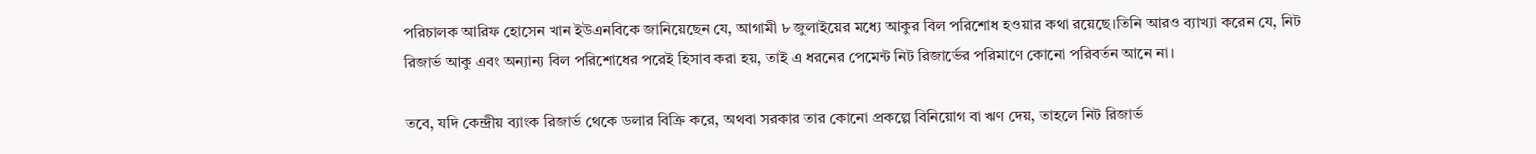পরিচালক আরিফ হোসেন খান ইউএনবিকে জানিয়েছেন যে, আগামী ৮ জুলাইয়ের মধ্যে আকুর বিল পরিশোধ হওয়ার কথা রয়েছে।তিনি আরও ব্যাখ্যা করেন যে, নিট রিজার্ভ আকু এবং অন্যান্য বিল পরিশোধের পরেই হিসাব করা হয়, তাই এ ধরনের পেমেন্ট নিট রিজার্ভের পরিমাণে কোনো পরিবর্তন আনে না।

তবে, যদি কেন্দ্রীয় ব্যাংক রিজার্ভ থেকে ডলার বিক্রি করে, অথবা সরকার তার কোনো প্রকল্পে বিনিয়োগ বা ঋণ দেয়, তাহলে নিট রিজার্ভ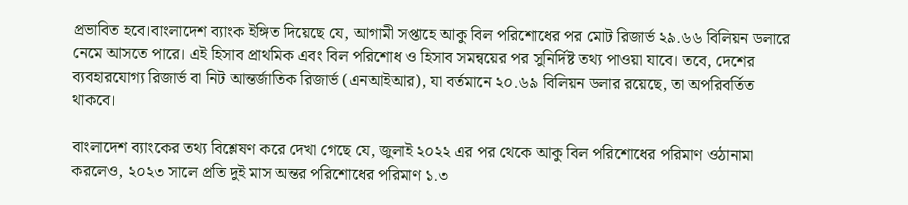প্রভাবিত হবে।বাংলাদেশ ব্যাংক ইঙ্গিত দিয়েছে যে, আগামী সপ্তাহে আকু বিল পরিশোধের পর মোট রিজার্ভ ২৯.৬৬ বিলিয়ন ডলারে নেমে আসতে পারে। এই হিসাব প্রাথমিক এবং বিল পরিশোধ ও হিসাব সমন্বয়ের পর সুনির্দিষ্ট তথ্য পাওয়া যাবে। তবে, দেশের ব্যবহারযোগ্য রিজার্ভ বা নিট আন্তর্জাতিক রিজার্ভ (এনআইআর), যা বর্তমানে ২০.৬৯ বিলিয়ন ডলার রয়েছে, তা অপরিবর্তিত থাকবে।

বাংলাদেশ ব্যাংকের তথ্য বিশ্লেষণ করে দেখা গেছে যে, জুলাই ২০২২ এর পর থেকে আকু বিল পরিশোধের পরিমাণ ওঠানামা করলেও, ২০২৩ সালে প্রতি দুই মাস অন্তর পরিশোধের পরিমাণ ১.৩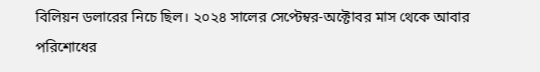বিলিয়ন ডলারের নিচে ছিল। ২০২৪ সালের সেপ্টেম্বর-অক্টোবর মাস থেকে আবার পরিশোধের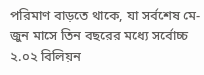পরিমাণ বাড়তে থাকে, যা সর্বশেষ মে-জুন মাসে তিন বছরের মধ্যে সর্বোচ্চ ২.০২ বিলিয়ন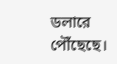ডলারে পৌঁছেছে।